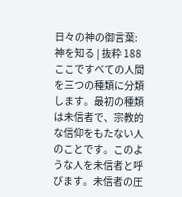日々の神の御言葉: 神を知る | 抜粋 188
ここですべての人間を三つの種類に分類します。最初の種類は未信者で、宗教的な信仰をもたない人のことです。このような人を未信者と呼びます。未信者の圧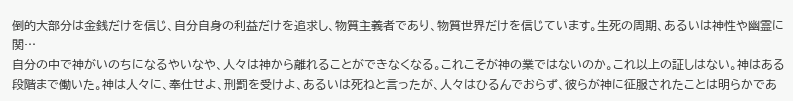倒的大部分は金銭だけを信じ、自分自身の利益だけを追求し、物質主義者であり、物質世界だけを信じています。生死の周期、あるいは神性や幽霊に関…
自分の中で神がいのちになるやいなや、人々は神から離れることができなくなる。これこそが神の業ではないのか。これ以上の証しはない。神はある段階まで働いた。神は人々に、奉仕せよ、刑罰を受けよ、あるいは死ねと言ったが、人々はひるんでおらず、彼らが神に征服されたことは明らかであ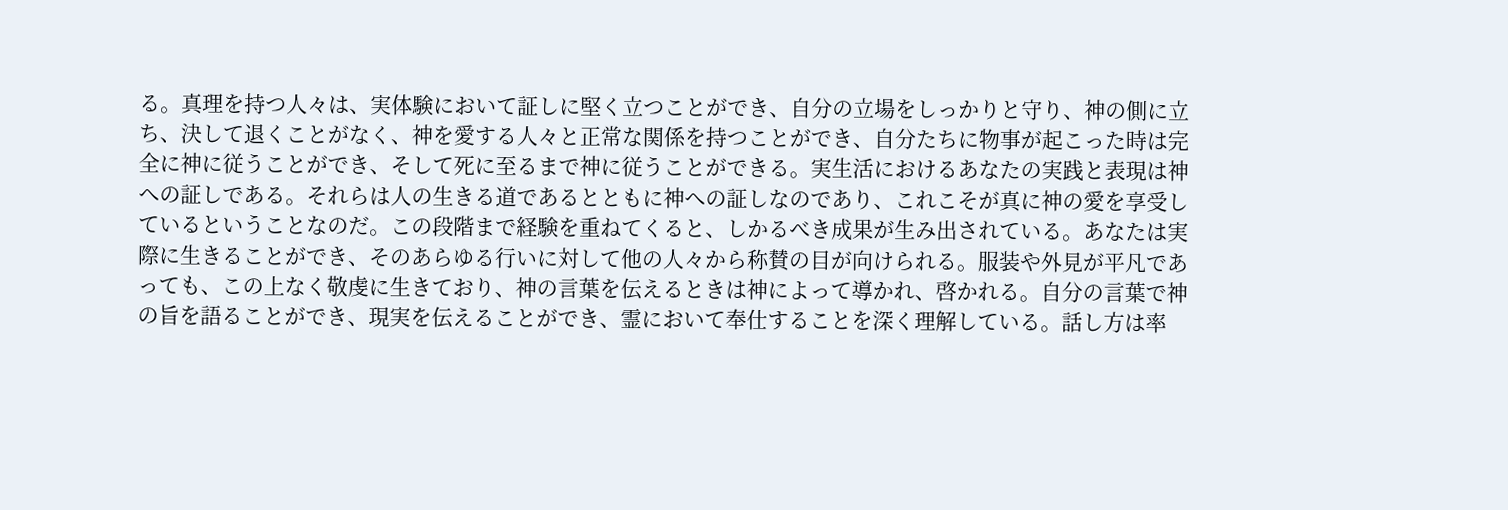る。真理を持つ人々は、実体験において証しに堅く立つことができ、自分の立場をしっかりと守り、神の側に立ち、決して退くことがなく、神を愛する人々と正常な関係を持つことができ、自分たちに物事が起こった時は完全に神に従うことができ、そして死に至るまで神に従うことができる。実生活におけるあなたの実践と表現は神への証しである。それらは人の生きる道であるとともに神への証しなのであり、これこそが真に神の愛を享受しているということなのだ。この段階まで経験を重ねてくると、しかるべき成果が生み出されている。あなたは実際に生きることができ、そのあらゆる行いに対して他の人々から称賛の目が向けられる。服装や外見が平凡であっても、この上なく敬虔に生きており、神の言葉を伝えるときは神によって導かれ、啓かれる。自分の言葉で神の旨を語ることができ、現実を伝えることができ、霊において奉仕することを深く理解している。話し方は率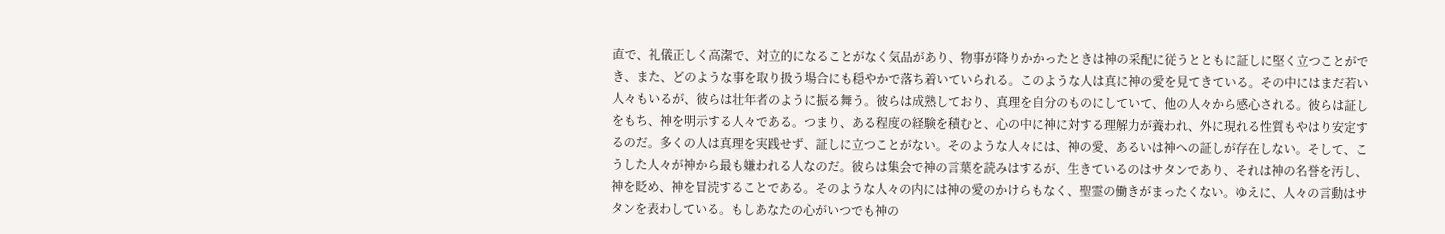直で、礼儀正しく高潔で、対立的になることがなく気品があり、物事が降りかかったときは神の采配に従うとともに証しに堅く立つことができ、また、どのような事を取り扱う場合にも穏やかで落ち着いていられる。このような人は真に神の愛を見てきている。その中にはまだ若い人々もいるが、彼らは壮年者のように振る舞う。彼らは成熟しており、真理を自分のものにしていて、他の人々から感心される。彼らは証しをもち、神を明示する人々である。つまり、ある程度の経験を積むと、心の中に神に対する理解力が養われ、外に現れる性質もやはり安定するのだ。多くの人は真理を実践せず、証しに立つことがない。そのような人々には、神の愛、あるいは神への証しが存在しない。そして、こうした人々が神から最も嫌われる人なのだ。彼らは集会で神の言葉を読みはするが、生きているのはサタンであり、それは神の名誉を汚し、神を貶め、神を冒涜することである。そのような人々の内には神の愛のかけらもなく、聖霊の働きがまったくない。ゆえに、人々の言動はサタンを表わしている。もしあなたの心がいつでも神の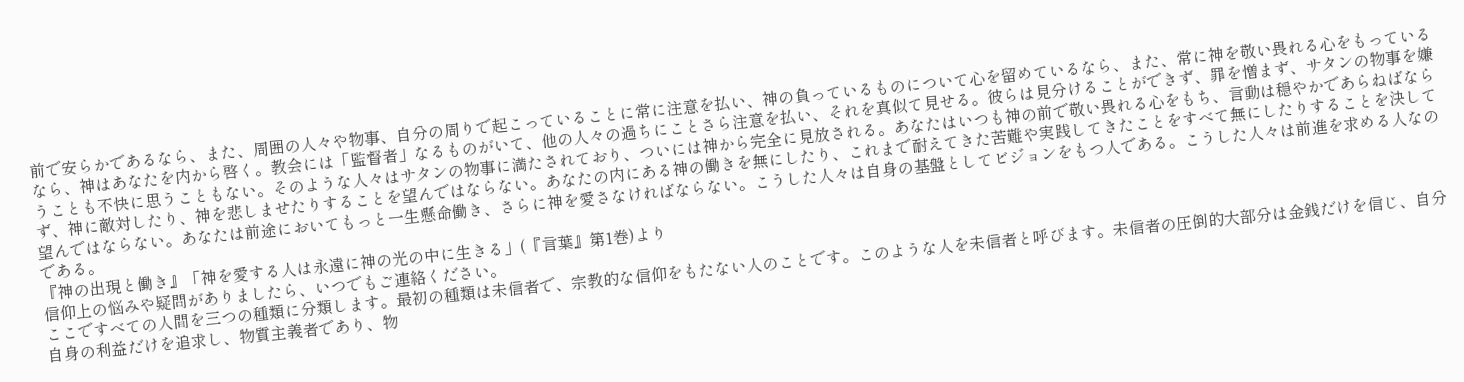前で安らかであるなら、また、周囲の人々や物事、自分の周りで起こっていることに常に注意を払い、神の負っているものについて心を留めているなら、また、常に神を敬い畏れる心をもっているなら、神はあなたを内から啓く。教会には「監督者」なるものがいて、他の人々の過ちにことさら注意を払い、それを真似て見せる。彼らは見分けることができず、罪を憎まず、サタンの物事を嫌うことも不快に思うこともない。そのような人々はサタンの物事に満たされており、ついには神から完全に見放される。あなたはいつも神の前で敬い畏れる心をもち、言動は穏やかであらねばならず、神に敵対したり、神を悲しませたりすることを望んではならない。あなたの内にある神の働きを無にしたり、これまで耐えてきた苦難や実践してきたことをすべて無にしたりすることを決して望んではならない。あなたは前途においてもっと一生懸命働き、さらに神を愛さなければならない。こうした人々は自身の基盤としてビジョンをもつ人である。こうした人々は前進を求める人なのである。
『神の出現と働き』「神を愛する人は永遠に神の光の中に生きる」(『言葉』第1巻)より
信仰上の悩みや疑問がありましたら、いつでもご連絡ください。
ここですべての人間を三つの種類に分類します。最初の種類は未信者で、宗教的な信仰をもたない人のことです。このような人を未信者と呼びます。未信者の圧倒的大部分は金銭だけを信じ、自分自身の利益だけを追求し、物質主義者であり、物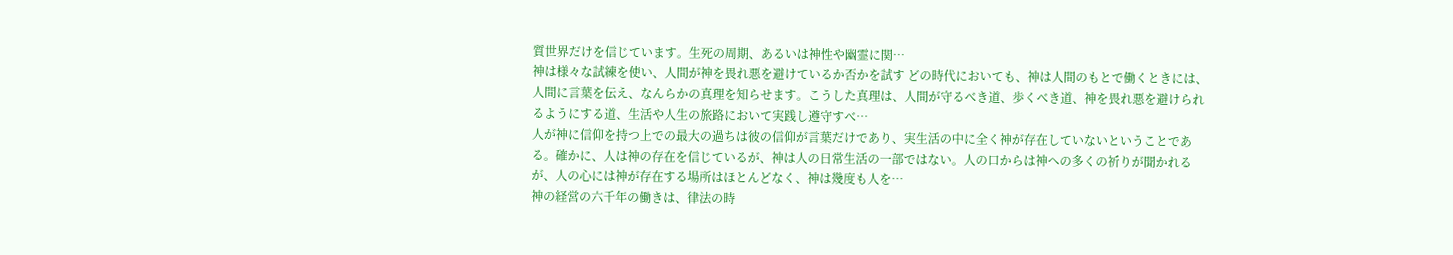質世界だけを信じています。生死の周期、あるいは神性や幽霊に関…
神は様々な試練を使い、人間が神を畏れ悪を避けているか否かを試す どの時代においても、神は人間のもとで働くときには、人間に言葉を伝え、なんらかの真理を知らせます。こうした真理は、人間が守るべき道、歩くべき道、神を畏れ悪を避けられるようにする道、生活や人生の旅路において実践し遵守すべ…
人が神に信仰を持つ上での最大の過ちは彼の信仰が言葉だけであり、実生活の中に全く神が存在していないということである。確かに、人は神の存在を信じているが、神は人の日常生活の一部ではない。人の口からは神への多くの祈りが聞かれるが、人の心には神が存在する場所はほとんどなく、神は幾度も人を…
神の経営の六千年の働きは、律法の時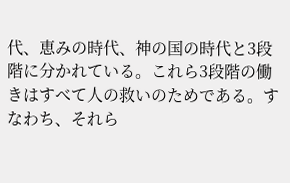代、恵みの時代、神の国の時代と3段階に分かれている。これら3段階の働きはすべて人の救いのためである。すなわち、それら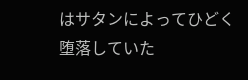はサタンによってひどく堕落していた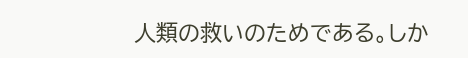人類の救いのためである。しか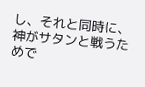し、それと同時に、神がサタンと戦うためで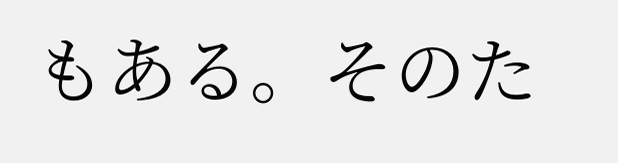もある。そのた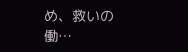め、救いの働…